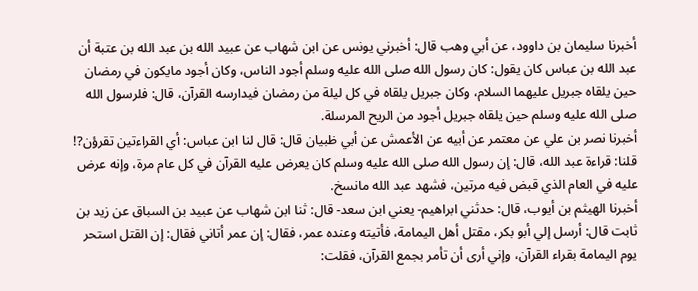أخبرنا سليمان بن داوود، عن أبي وهب قال: أخبرني يونس عن ابن شهاب عن عبيد الله بن عبد الله بن عتبة أن عبد الله بن عباس كان يقول: كان رسول الله صلى الله عليه وسلم أجود الناس، وكان أجود مايكون في رمضان حين يلقاه جبريل عليهما السلام، وكان جبريل يلقاه في كل ليلة من رمضان فيدارسه القرآن، قال: فلرسول الله صلى الله عليه وسلم حين يلقاه جبريل أجود من الريح المرسلة.
أخبرنا نصر بن علي عن معتمر عن أبيه عن الأعمش عن أبي ظبيان قال: قال لنا ابن عباس: أي القراءتين تقرؤن?! قلنا: قراءة عبد الله، قال: إن رسول الله صلى الله عليه وسلم كان يعرض عليه القرآن في كل عام مرة، وإنه عرض عليه في العام الذي قبض فيه مرتين، فشهد عبد الله مانسخ.
أخبرنا الهيثم بن أيوب، قال: حدثني ابراهيم- يعني ابن سعد- قال: ثنا ابن شهاب عن عبيد بن السباق عن زيد بن ثابت قال: أرسل إلي أبو بكر، مقتل أهل اليمامة، فأتيته وعنده عمر، فقال: إن عمر أتاني فقال: إن القتل استحر يوم اليمامة بقراء القرآن، وإني أرى أن تأمر بجمع القرآن، فقلت: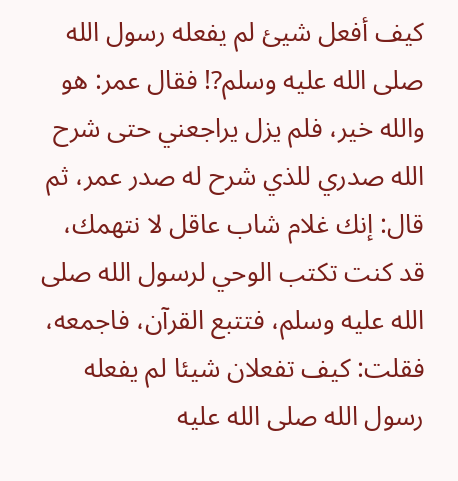كيف أفعل شيئ لم يفعله رسول الله صلى الله عليه وسلم?! فقال عمر: هو والله خير، فلم يزل يراجعني حتى شرح الله صدري للذي شرح له صدر عمر، ثم قال: إنك غلام شاب عاقل لا نتهمك، قد كنت تكتب الوحي لرسول الله صلى الله عليه وسلم، فتتبع القرآن، فاجمعه، فقلت: كيف تفعلان شيئا لم يفعله رسول الله صلى الله عليه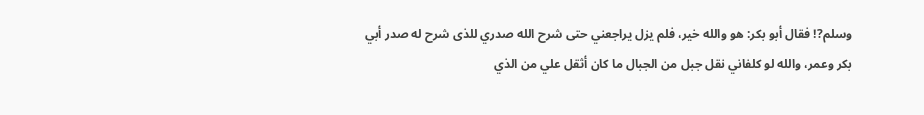وسلم?! فقال أبو بكر: هو والله خير، فلم يزل يراجعني حتى شرح الله صدري للذى شرح له صدر أبي بكر وعمر، والله لو كلفاني نقل جبل من الجبال ما كان أثقل علي من الذي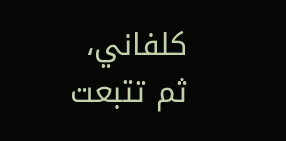كلفاني، ثم تتبعت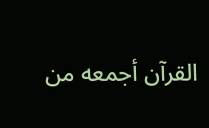القرآن أجمعه من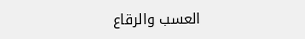العسب والرقاع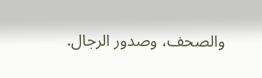والصحف، وصدور الرجال.